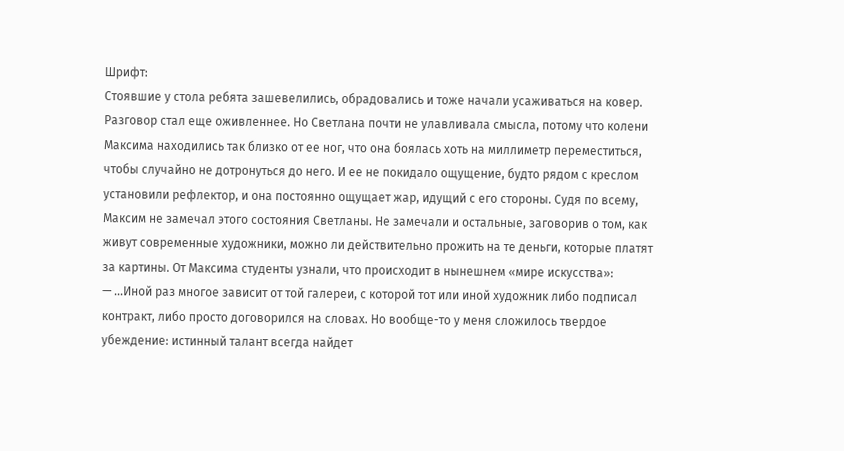Шрифт:
Стоявшие у стола ребята зашевелились, обрадовались и тоже начали усаживаться на ковер. Разговор стал еще оживленнее. Но Светлана почти не улавливала смысла, потому что колени Максима находились так близко от ее ног, что она боялась хоть на миллиметр переместиться, чтобы случайно не дотронуться до него. И ее не покидало ощущение, будто рядом с креслом установили рефлектор, и она постоянно ощущает жар, идущий с его стороны. Судя по всему, Максим не замечал этого состояния Светланы. Не замечали и остальные, заговорив о том, как живут современные художники, можно ли действительно прожить на те деньги, которые платят за картины. От Максима студенты узнали, что происходит в нынешнем «мире искусства»:
— ...Иной раз многое зависит от той галереи, с которой тот или иной художник либо подписал контракт, либо просто договорился на словах. Но вообще-то у меня сложилось твердое убеждение: истинный талант всегда найдет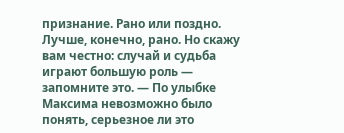признание. Рано или поздно. Лучше, конечно, рано. Но скажу вам честно: случай и судьба играют большую роль — запомните это. — По улыбке Максима невозможно было понять, серьезное ли это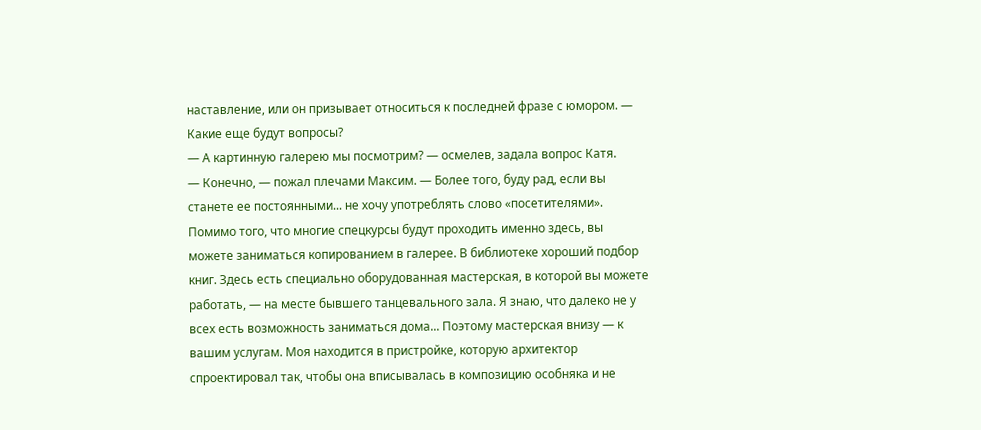наставление, или он призывает относиться к последней фразе с юмором. — Какие еще будут вопросы?
— А картинную галерею мы посмотрим? — осмелев, задала вопрос Катя.
— Конечно, — пожал плечами Максим. — Более того, буду рад, если вы станете ее постоянными... не хочу употреблять слово «посетителями». Помимо того, что многие спецкурсы будут проходить именно здесь, вы можете заниматься копированием в галерее. В библиотеке хороший подбор книг. Здесь есть специально оборудованная мастерская, в которой вы можете работать, — на месте бывшего танцевального зала. Я знаю, что далеко не у всех есть возможность заниматься дома... Поэтому мастерская внизу — к вашим услугам. Моя находится в пристройке, которую архитектор спроектировал так, чтобы она вписывалась в композицию особняка и не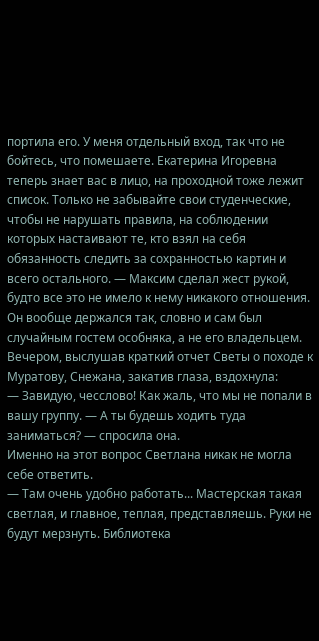портила его. У меня отдельный вход, так что не бойтесь, что помешаете. Екатерина Игоревна теперь знает вас в лицо, на проходной тоже лежит список. Только не забывайте свои студенческие, чтобы не нарушать правила, на соблюдении которых настаивают те, кто взял на себя обязанность следить за сохранностью картин и всего остального. — Максим сделал жест рукой, будто все это не имело к нему никакого отношения. Он вообще держался так, словно и сам был случайным гостем особняка, а не его владельцем.
Вечером, выслушав краткий отчет Светы о походе к Муратову, Снежана, закатив глаза, вздохнула:
— Завидую, чесслово! Как жаль, что мы не попали в вашу группу. — А ты будешь ходить туда заниматься? — спросила она.
Именно на этот вопрос Светлана никак не могла себе ответить.
— Там очень удобно работать... Мастерская такая светлая, и главное, теплая, представляешь. Руки не будут мерзнуть. Библиотека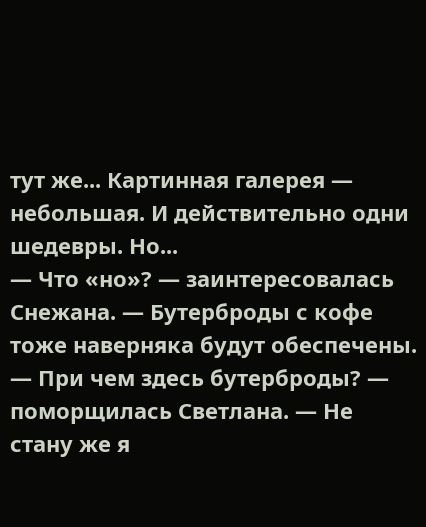тут же... Картинная галерея — небольшая. И действительно одни шедевры. Но...
— Что «но»? — заинтересовалась Снежана. — Бутерброды с кофе тоже наверняка будут обеспечены.
— При чем здесь бутерброды? — поморщилась Светлана. — Не стану же я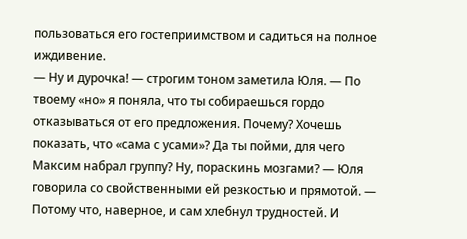пользоваться его гостеприимством и садиться на полное иждивение.
— Ну и дурочка! — строгим тоном заметила Юля. — По твоему «но» я поняла, что ты собираешься гордо отказываться от его предложения. Почему? Хочешь показать, что «сама с усами»? Да ты пойми, для чего Максим набрал группу? Ну, пораскинь мозгами? — Юля говорила со свойственными ей резкостью и прямотой. — Потому что, наверное, и сам хлебнул трудностей. И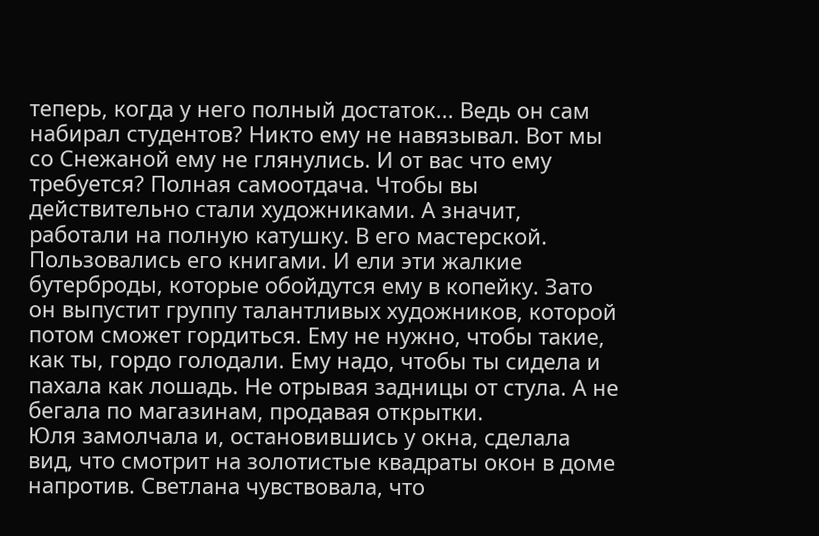теперь, когда у него полный достаток... Ведь он сам набирал студентов? Никто ему не навязывал. Вот мы со Снежаной ему не глянулись. И от вас что ему требуется? Полная самоотдача. Чтобы вы действительно стали художниками. А значит, работали на полную катушку. В его мастерской. Пользовались его книгами. И ели эти жалкие бутерброды, которые обойдутся ему в копейку. Зато он выпустит группу талантливых художников, которой потом сможет гордиться. Ему не нужно, чтобы такие, как ты, гордо голодали. Ему надо, чтобы ты сидела и пахала как лошадь. Не отрывая задницы от стула. А не бегала по магазинам, продавая открытки.
Юля замолчала и, остановившись у окна, сделала вид, что смотрит на золотистые квадраты окон в доме напротив. Светлана чувствовала, что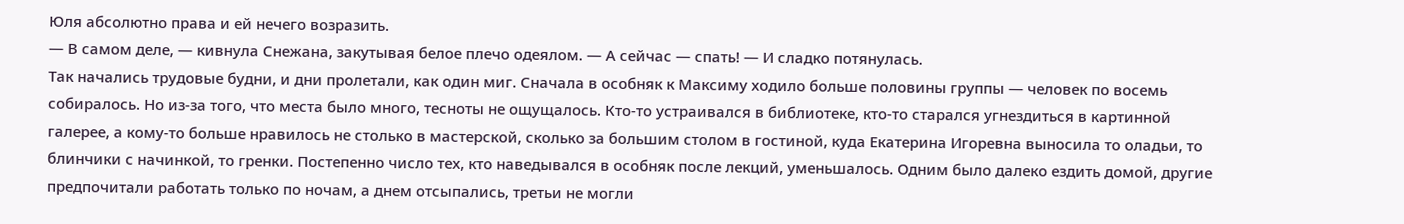Юля абсолютно права и ей нечего возразить.
— В самом деле, — кивнула Снежана, закутывая белое плечо одеялом. — А сейчас — спать! — И сладко потянулась.
Так начались трудовые будни, и дни пролетали, как один миг. Сначала в особняк к Максиму ходило больше половины группы — человек по восемь собиралось. Но из-за того, что места было много, тесноты не ощущалось. Кто-то устраивался в библиотеке, кто-то старался угнездиться в картинной галерее, а кому-то больше нравилось не столько в мастерской, сколько за большим столом в гостиной, куда Екатерина Игоревна выносила то оладьи, то блинчики с начинкой, то гренки. Постепенно число тех, кто наведывался в особняк после лекций, уменьшалось. Одним было далеко ездить домой, другие предпочитали работать только по ночам, а днем отсыпались, третьи не могли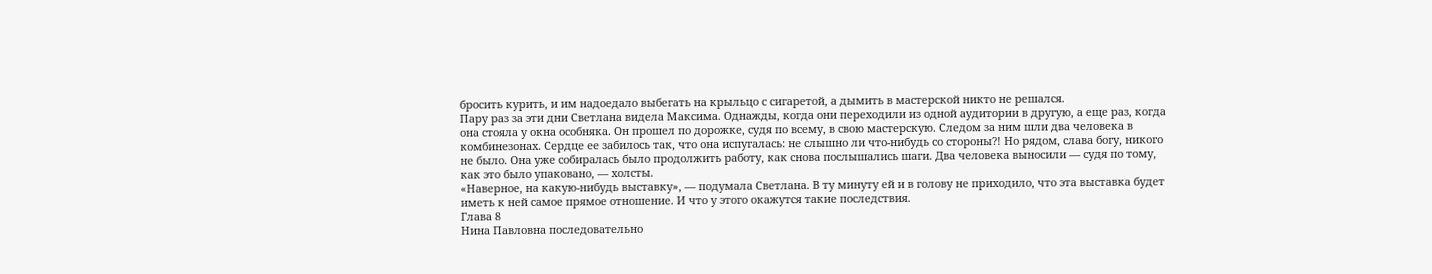бросить курить, и им надоедало выбегать на крыльцо с сигаретой, а дымить в мастерской никто не решался.
Пару раз за эти дни Светлана видела Максима. Однажды, когда они переходили из одной аудитории в другую, а еще раз, когда она стояла у окна особняка. Он прошел по дорожке, судя по всему, в свою мастерскую. Следом за ним шли два человека в комбинезонах. Сердце ее забилось так, что она испугалась: не слышно ли что-нибудь со стороны?! Но рядом, слава богу, никого не было. Она уже собиралась было продолжить работу, как снова послышались шаги. Два человека выносили — судя по тому, как это было упаковано, — холсты.
«Наверное, на какую-нибудь выставку», — подумала Светлана. В ту минуту ей и в голову не приходило, что эта выставка будет иметь к ней самое прямое отношение. И что у этого окажутся такие последствия.
Глава 8
Нина Павловна последовательно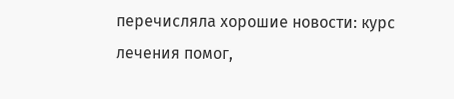перечисляла хорошие новости: курс лечения помог,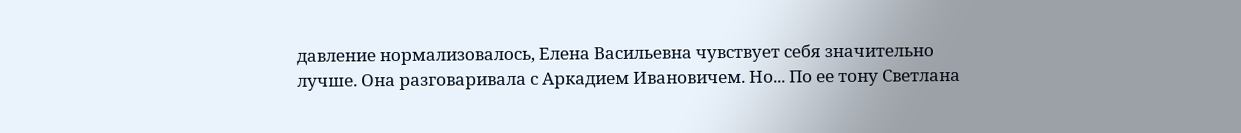давление нормализовалось, Елена Васильевна чувствует себя значительно лучше. Она разговаривала с Аркадием Ивановичем. Но... По ее тону Светлана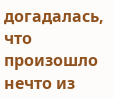догадалась, что произошло нечто из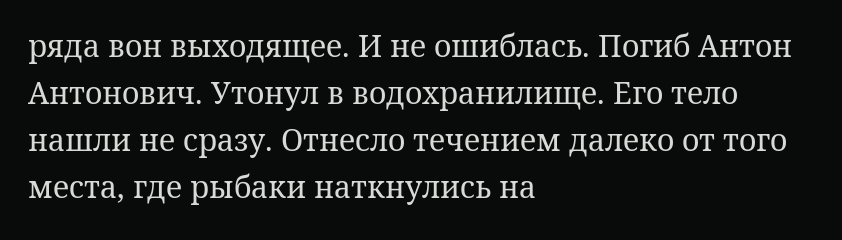ряда вон выходящее. И не ошиблась. Погиб Антон Антонович. Утонул в водохранилище. Его тело нашли не сразу. Отнесло течением далеко от того места, где рыбаки наткнулись на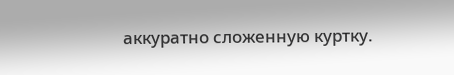аккуратно сложенную куртку.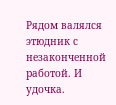Рядом валялся этюдник с незаконченной работой. И удочка.